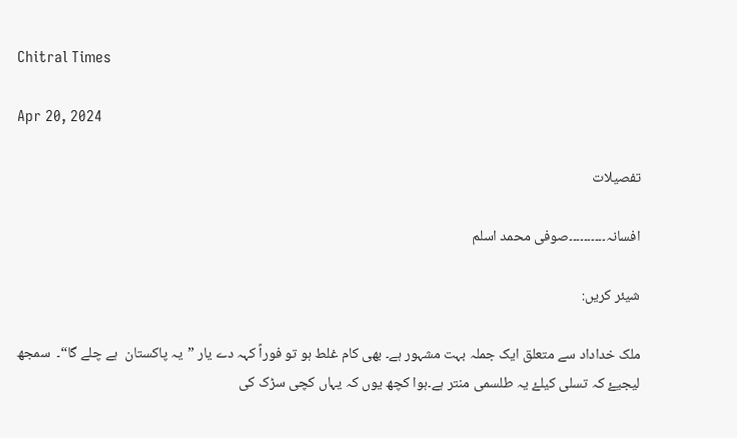Chitral Times

Apr 20, 2024

تفصيلات

افسانہ۔۔۔۔۔۔۔۔۔۔صوفی محمد اسلم

شیئر کریں:

ملک خداداد سے متعلق ایک جملہ بہت مشہور ہے۔ بھی کام غلط ہو تو فوراً کہہ دے یار ”یہ پاکستان  ہے چلے گا“۔  سمجھ لیجیۓ کہ تسلی کیلۓ یہ طلسمی منتر ہے۔ہوا کچھ یوں کہ یہاں کچی سڑک کی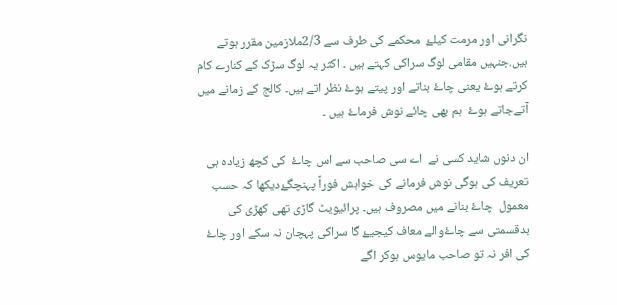نگرانی اور مرمت کیلۓ  محکمے کی طرف سے 2/3ملازمین مقرر ہوتے ہیں.جنہیں مقامی لوگ سراکی کہتے ہیں ۔ اکثر یہ لوگ سڑک کے کنارے کام کرتے ہوۓ یعنی چاۓ بناتے اور پیتے ہوۓ نظر اتے ہیں۔ کالج کے زمانے میں آتےجاتے ہوۓ  ہم بھی چائے نوش فرماۓ ہیں ۔

ان دنوں شاید کسی نے  اے سی صاحب سے اس چاۓ  کی کچھ زیادہ ہی تعریف کی ہوگی نوش فرمانے کی خواہش فوراً پہنچگۓدیکھا کہ حسب معمول  چاۓ بنانے میں مصروف ہیں۔ پرائیویٹ گاڑی تھی کھڑی کی بدقسمتی سے چاۓوالے معاف کیجیۓ گا سراکی پہچان نہ سکے اور چاۓ کی افر نہ تو صاحب مایوس ہوکر اگے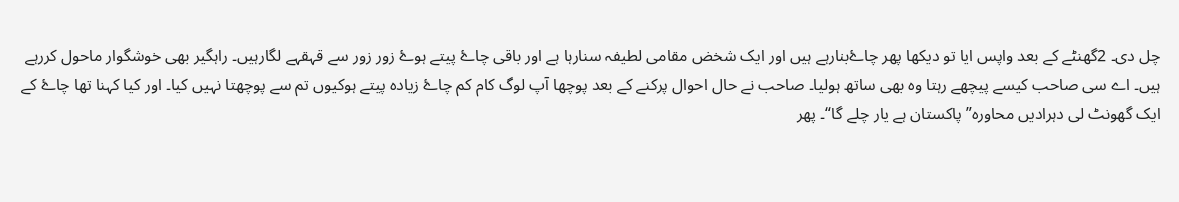چل دی۔ 2گھنٹے کے بعد واپس ایا تو دیکھا پھر چاۓبنارہے ہیں اور ایک شخض مقامی لطیفہ سنارہا ہے اور باقی چاۓ پیتے ہوۓ زور زور سے قہقہے لگارہیں۔ راہگیر بھی خوشگوار ماحول کررہے ہیں۔ اے سی صاحب کیسے پیچھے رہتا وہ بھی ساتھ ہولیا۔ صاحب نے حال احوال پرکنے کے بعد پوچھا آپ لوگ کام کم چاۓ زیادہ پیتے ہوکیوں تم سے پوچھتا نہیں کیا۔ اور کیا کہنا تھا چاۓ کے ایک گھونٹ لی دہرادیں محاورہ” پاکستان ہے یار چلے گا“۔ پھر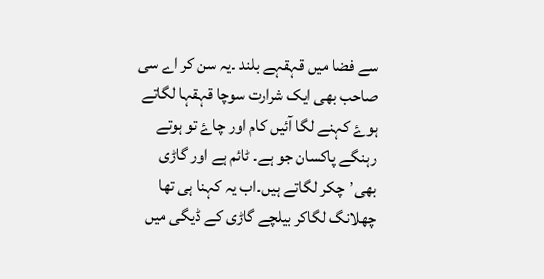سے فضا میں قہقہے بلند ۔یہ سن کر اے سی صاحب بھی ایک شرارت سوچا قہقہا لگاتے ہوۓ کہنے لگا آئیں کام اور چاۓ تو ہوتے رہنگے پاکسان جو ہے۔ ٹائم ہے اور گاڑی بھی٬ چکر لگاتے ہیں۔اب یہ کہنا ہی تھا چھلانگ لگاکر بیلچے گاڑی کے ڈیگی میں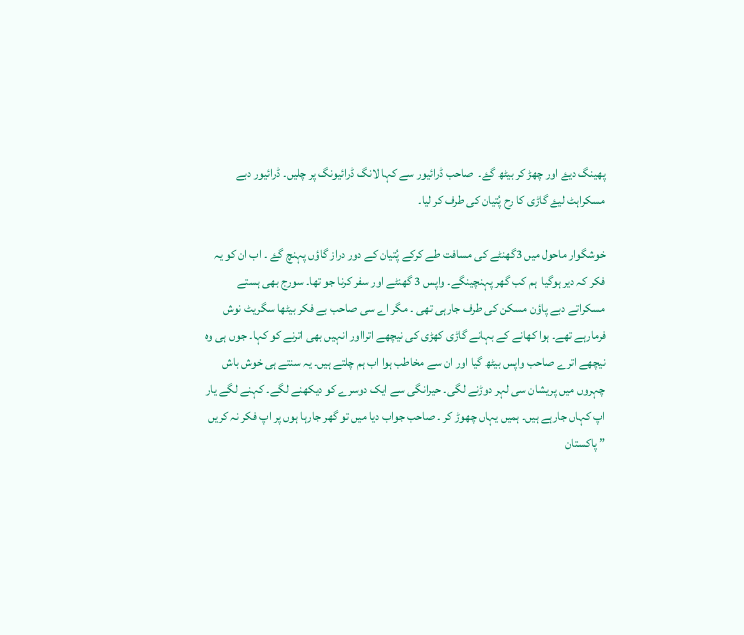پھینگ دیۓ اور چھڑ کر بیٹھ گۓ۔  صاحب ڈرائیور سے کہا لانگ ڈرائیونگ پر چلیں۔ ڈرائیور دبے  مسکراہٹ لیۓ گاڑی کا رح پُتیان کی طرف کر لیا۔

خوشگوار ماحول میں 3گھنٹے کی مسافت طے کرکے پُتیان کے دور دراز گاؤں پہنچ گۓ ۔ اب ان کو یہ فکر کہ دیر ہوگیا  ہم کب گھر پہنچینگے۔ واپس 3 گھنٹے اور سفر کرنا جو تھا۔ سورج بھی ہستے مسکراتے دبے پاؤن مسکن کی طرف جارہی تھی ۔ مگر اے سی صاحب بے فکر بیٹھا سگريٹ نوش فرمارہے تھے۔ ہوا کھانے کے بہانے گاڑی کھڑی کی نیچھے اترااور انہیں بھی اترنے کو کہا۔ جوں ہی وہ نیچھے اترے صاحب واپس بیٹھ گیا اور ان سے مخاطب ہوا اب ہم چلتے ہیں۔ یہ سنتے ہی خوش باش چہروں میں پریشان سی لہر دوڑنے لگی۔ حیرانگی سے ایک دوسرے کو دیکھنے لگے۔ کہنے لگے یار اپ کہاں جارہے ہیں۔ ہمیں یہاں چھوڑ کر ۔ صاحب جواب دیا میں تو گھر جارہا ہوں پر اپ فکر نہ کریں ” پاکستان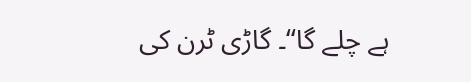ہے چلے گا“۔ گاڑی ٹرن کی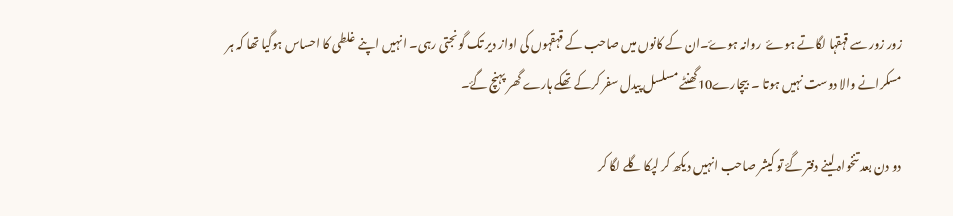زور زور سے قہقہا لگاتے ہوۓ  روانہ ہوۓ۔ان کے کانوں میں صاحب کے قہقہوں کی اواز دیر تک گونجتی رہی۔ انہیں اپنے غلطی کا احساس ہوگیا تھا کہ ہر مسکرانے والا دوست نہیں ہوتا ۔  بیچارے10گھنٹے مسلسل پیدل سفر کرکے تھکے ہارے گھر پہنچ گۓ۔

دو دن بعد تنخواہ لینے دفتر گۓ تو کیشر صاحب انہیں دیکھ کر لپکا گلے لگا کر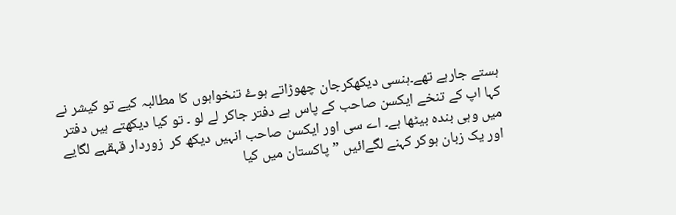ہستے جارہے تھے۔ہنسی دیکھکرجان چھوڑاتے ہوۓ تنخواہوں کا مطالبہ کیے تو کیشر نے کہا اپ کے تنخے ایکسن صاحب کے پاس ہے دفتر جاکر لے لو ۔ تو کیا دیکھتے ہیں دفتر میں وہی بندہ بیٹھا ہے۔ اے سی اور ایکسن صاحب انہیں دیکھ کر  زوردار قہقہے لگایے اور یک زبان ہوکر کہنے لگےائیں ”پاکستان میں کیا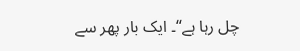چل رہا ہے“۔ ایک بار پھر سے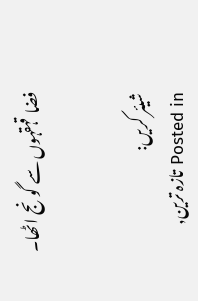فضا قہقہوں سے گونج اٹھا۔


شیئر کریں:
Posted in تازہ ترین,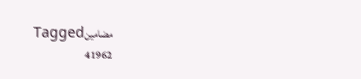مضامینTagged
41962